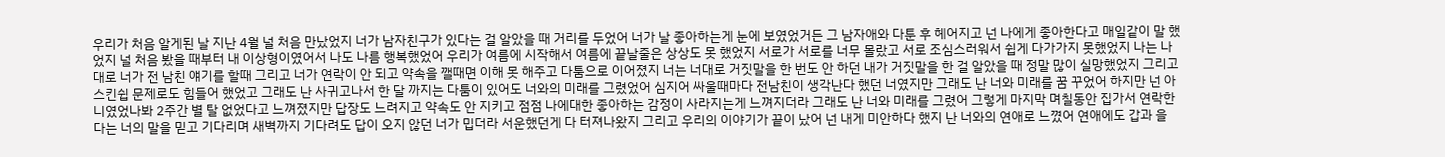우리가 처음 알게된 날 지난 4월 널 처음 만났었지 너가 남자친구가 있다는 걸 알았을 때 거리를 두었어 너가 날 좋아하는게 눈에 보였었거든 그 남자애와 다툰 후 헤어지고 넌 나에게 좋아한다고 매일같이 말 했었지 널 처음 봤을 때부터 내 이상형이였어서 나도 나름 행복했었어 우리가 여름에 시작해서 여름에 끝날줄은 상상도 못 했었지 서로가 서로를 너무 몰랐고 서로 조심스러워서 쉽게 다가가지 못했었지 나는 나대로 너가 전 남친 얘기를 할때 그리고 너가 연락이 안 되고 약속을 깰때면 이해 못 해주고 다툼으로 이어졌지 너는 너대로 거짓말을 한 번도 안 하던 내가 거짓말을 한 걸 알았을 때 정말 많이 실망했었지 그리고 스킨쉽 문제로도 힘들어 했었고 그래도 난 사귀고나서 한 달 까지는 다툼이 있어도 너와의 미래를 그렸었어 심지어 싸울때마다 전남친이 생각난다 했던 너였지만 그래도 난 너와 미래를 꿈 꾸었어 하지만 넌 아니였었나봐 2주간 별 탈 없었다고 느껴졌지만 답장도 느려지고 약속도 안 지키고 점점 나에대한 좋아하는 감정이 사라지는게 느껴지더라 그래도 난 너와 미래를 그렸어 그렇게 마지막 며칠동안 집가서 연락한다는 너의 말을 믿고 기다리며 새벽까지 기다려도 답이 오지 않던 너가 밉더라 서운했던게 다 터져나왔지 그리고 우리의 이야기가 끝이 났어 넌 내게 미안하다 했지 난 너와의 연애로 느꼈어 연애에도 갑과 을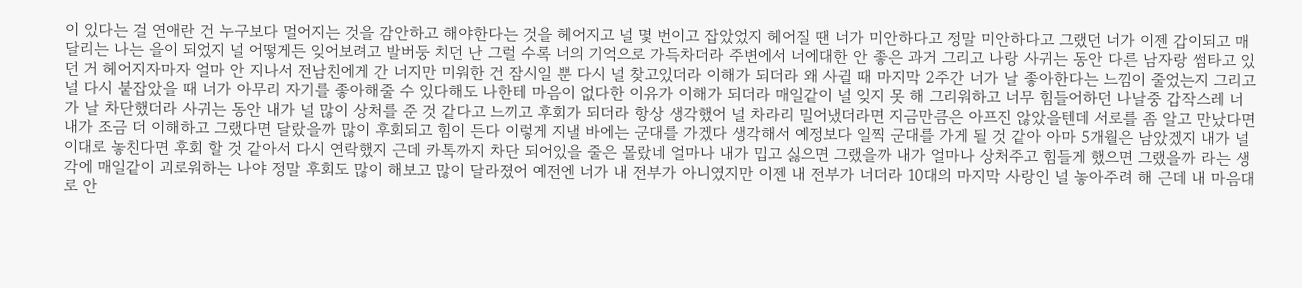이 있다는 걸 연애란 건 누구보다 멀어지는 것을 감안하고 해야한다는 것을 헤어지고 널 몇 번이고 잡았었지 헤어질 땐 너가 미안하다고 정말 미안하다고 그랬던 너가 이젠 갑이되고 매달리는 나는 을이 되었지 널 어떻게든 잊어보려고 발버둥 치던 난 그럴 수록 너의 기억으로 가득차더라 주변에서 너에대한 안 좋은 과거 그리고 나랑 사귀는 동안 다른 남자랑 썸타고 있던 거 헤어지자마자 얼마 안 지나서 전남친에게 간 너지만 미워한 건 잠시일 뿐 다시 널 찾고있더라 이해가 되더라 왜 사귈 때 마지막 2주간 너가 날 좋아한다는 느낌이 줄었는지 그리고 널 다시 붙잡았을 때 너가 아무리 자기를 좋아해줄 수 있다해도 나한테 마음이 없다한 이유가 이해가 되더라 매일같이 널 잊지 못 해 그리워하고 너무 힘들어하던 나날중 갑작스레 너가 날 차단했더라 사귀는 동안 내가 널 많이 상처를 준 것 같다고 느끼고 후회가 되더라 항상 생각했어 널 차라리 밀어냈더라면 지금만큼은 아프진 않았을텐데 서로를 좀 알고 만났다면 내가 조금 더 이해하고 그랬다면 달랐을까 많이 후회되고 힘이 든다 이렇게 지낼 바에는 군대를 가겠다 생각해서 예정보다 일찍 군대를 가게 될 것 같아 아마 5개월은 남았겠지 내가 널 이대로 놓친다면 후회 할 것 같아서 다시 연락했지 근데 카톡까지 차단 되어있을 줄은 몰랐네 얼마나 내가 밉고 싫으면 그랬을까 내가 얼마나 상처주고 힘들게 했으면 그랬을까 라는 생각에 매일같이 괴로워하는 나야 정말 후회도 많이 해보고 많이 달라졌어 예전엔 너가 내 전부가 아니였지만 이젠 내 전부가 너더라 10대의 마지막 사랑인 널 놓아주려 해 근데 내 마음대로 안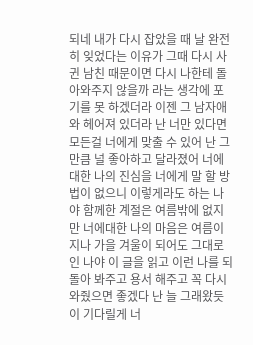되네 내가 다시 잡았을 때 날 완전히 잊었다는 이유가 그때 다시 사귄 남친 때문이면 다시 나한테 돌아와주지 않을까 라는 생각에 포기를 못 하겠더라 이젠 그 남자애와 헤어져 있더라 난 너만 있다면 모든걸 너에게 맞출 수 있어 난 그 만큼 널 좋아하고 달라졌어 너에대한 나의 진심을 너에게 말 할 방법이 없으니 이렇게라도 하는 나야 함께한 계절은 여름밖에 없지만 너에대한 나의 마음은 여름이 지나 가을 겨울이 되어도 그대로인 나야 이 글을 읽고 이런 나를 되돌아 봐주고 용서 해주고 꼭 다시 와줬으면 좋겠다 난 늘 그래왔듯이 기다릴게 너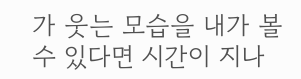가 웃는 모습을 내가 볼 수 있다면 시간이 지나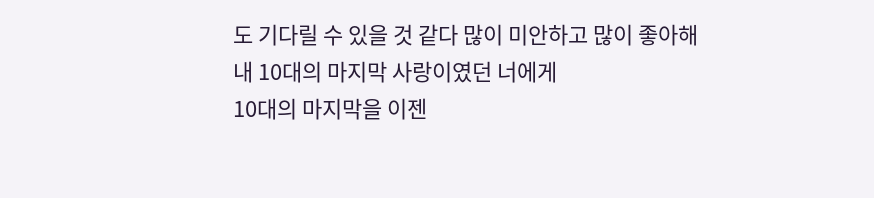도 기다릴 수 있을 것 같다 많이 미안하고 많이 좋아해
내 10대의 마지막 사랑이였던 너에게
10대의 마지막을 이젠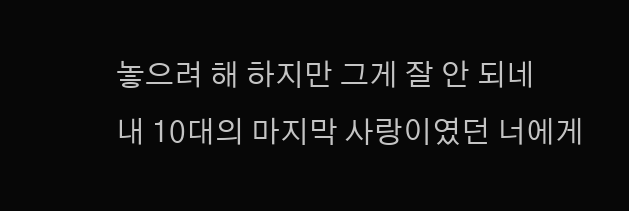놓으려 해 하지만 그게 잘 안 되네
내 10대의 마지막 사랑이였던 너에게